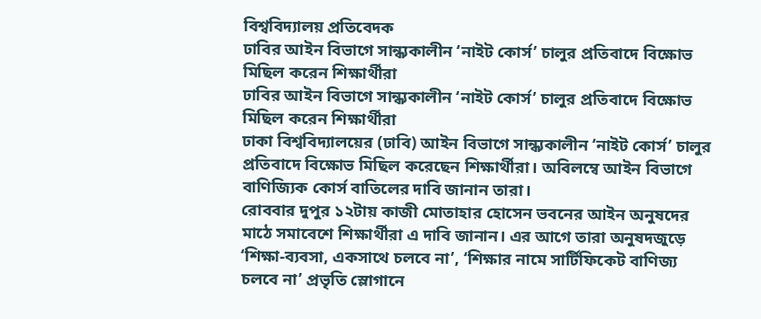বিশ্ববিদ্যালয় প্রতিবেদক
ঢাবির আইন বিভাগে সান্ধ্যকালীন ‘নাইট কোর্স’ চালুর প্রতিবাদে বিক্ষোভ মিছিল করেন শিক্ষার্থীরা
ঢাবির আইন বিভাগে সান্ধ্যকালীন ‘নাইট কোর্স’ চালুর প্রতিবাদে বিক্ষোভ মিছিল করেন শিক্ষার্থীরা
ঢাকা বিশ্ববিদ্যালয়ের (ঢাবি) আইন বিভাগে সান্ধ্যকালীন ‘নাইট কোর্স’ চালুর প্রতিবাদে বিক্ষোভ মিছিল করেছেন শিক্ষার্থীরা। অবিলম্বে আইন বিভাগে বাণিজ্যিক কোর্স বাতিলের দাবি জানান তারা।
রোববার দুপুর ১২টায় কাজী মোতাহার হোসেন ভবনের আইন অনুষদের মাঠে সমাবেশে শিক্ষার্থীরা এ দাবি জানান। এর আগে তারা অনুষদজুড়ে ‘শিক্ষা-ব্যবসা, একসাথে চলবে না’, ‘শিক্ষার নামে সার্টিফিকেট বাণিজ্য চলবে না’ প্রভৃতি স্লোগানে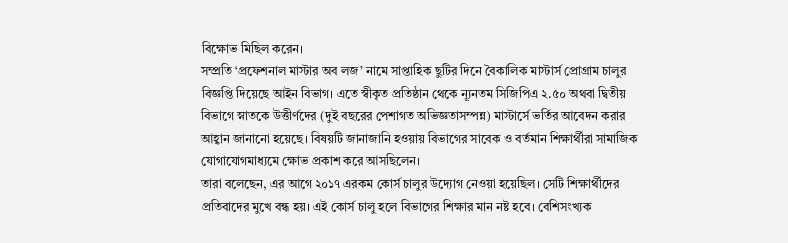বিক্ষোভ মিছিল করেন।
সম্প্রতি ‘প্রফেশনাল মাস্টার অব লজ’ নামে সাপ্তাহিক ছুটির দিনে বৈকালিক মাস্টার্স প্রোগ্রাম চালুর বিজ্ঞপ্তি দিয়েছে আইন বিভাগ। এতে স্বীকৃত প্রতিষ্ঠান থেকে ন্যূনতম সিজিপিএ ২.৫০ অথবা দ্বিতীয় বিভাগে স্নাতকে উত্তীর্ণদের (দুই বছরের পেশাগত অভিজ্ঞতাসম্পন্ন) মাস্টার্সে ভর্তির আবেদন করার আহ্বান জানানো হয়েছে। বিষয়টি জানাজানি হওয়ায় বিভাগের সাবেক ও বর্তমান শিক্ষার্থীরা সামাজিক যোগাযোগমাধ্যমে ক্ষোভ প্রকাশ করে আসছিলেন।
তারা বলেছেন, এর আগে ২০১৭ এরকম কোর্স চালুর উদ্যোগ নেওয়া হয়েছিল। সেটি শিক্ষার্থীদের প্রতিবাদের মুখে বন্ধ হয়। এই কোর্স চালু হলে বিভাগের শিক্ষার মান নষ্ট হবে। বেশিসংখ্যক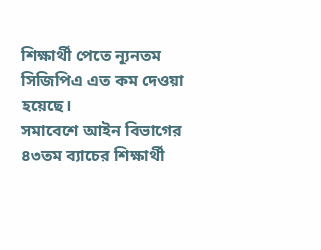শিক্ষার্থী পেতে ন্যূনতম সিজিপিএ এত কম দেওয়া হয়েছে।
সমাবেশে আইন বিভাগের ৪৩তম ব্যাচের শিক্ষার্থী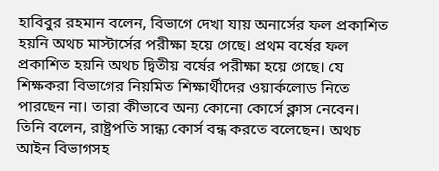হাবিবুর রহমান বলেন, বিভাগে দেখা যায় অনার্সের ফল প্রকাশিত হয়নি অথচ মাস্টার্সের পরীক্ষা হয়ে গেছে। প্রথম বর্ষের ফল প্রকাশিত হয়নি অথচ দ্বিতীয় বর্ষের পরীক্ষা হয়ে গেছে। যে শিক্ষকরা বিভাগের নিয়মিত শিক্ষার্থীদের ওয়ার্কলোড নিতে পারছেন না। তারা কীভাবে অন্য কোনো কোর্সে ক্লাস নেবেন।
তিনি বলেন, রাষ্ট্রপতি সান্ধ্য কোর্স বন্ধ করতে বলেছেন। অথচ আইন বিভাগসহ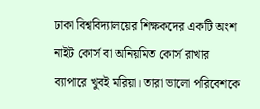ঢাকা বিশ্ববিদ্যালয়ের শিক্ষকদের একটি অংশ নাইট কোর্স বা অনিয়মিত কোর্স রাখার ব্যাপারে খুবই মরিয়া। তারা ভালো পরিবেশকে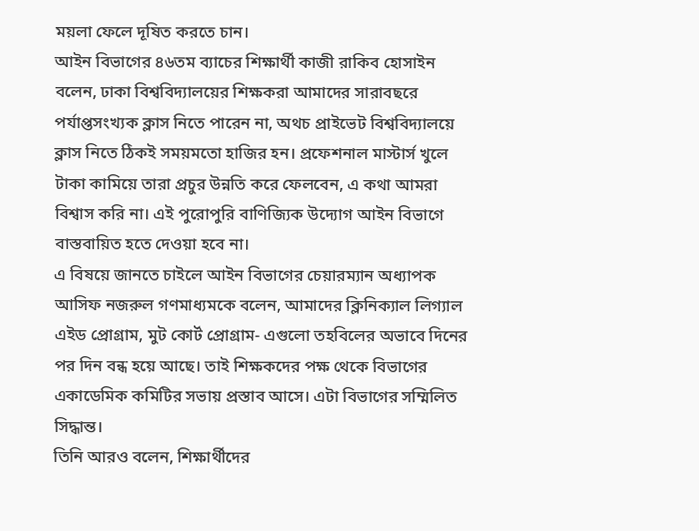ময়লা ফেলে দূষিত করতে চান।
আইন বিভাগের ৪৬তম ব্যাচের শিক্ষার্থী কাজী রাকিব হোসাইন বলেন, ঢাকা বিশ্ববিদ্যালয়ের শিক্ষকরা আমাদের সারাবছরে পর্যাপ্তসংখ্যক ক্লাস নিতে পারেন না, অথচ প্রাইভেট বিশ্ববিদ্যালয়ে ক্লাস নিতে ঠিকই সময়মতো হাজির হন। প্রফেশনাল মাস্টার্স খুলে টাকা কামিয়ে তারা প্রচুর উন্নতি করে ফেলবেন, এ কথা আমরা বিশ্বাস করি না। এই পুরোপুরি বাণিজ্যিক উদ্যোগ আইন বিভাগে বাস্তবায়িত হতে দেওয়া হবে না।
এ বিষয়ে জানতে চাইলে আইন বিভাগের চেয়ারম্যান অধ্যাপক আসিফ নজরুল গণমাধ্যমকে বলেন, আমাদের ক্লিনিক্যাল লিগ্যাল এইড প্রোগ্রাম, মুট কোর্ট প্রোগ্রাম- এগুলো তহবিলের অভাবে দিনের পর দিন বন্ধ হয়ে আছে। তাই শিক্ষকদের পক্ষ থেকে বিভাগের একাডেমিক কমিটির সভায় প্রস্তাব আসে। এটা বিভাগের সম্মিলিত সিদ্ধান্ত।
তিনি আরও বলেন, শিক্ষার্থীদের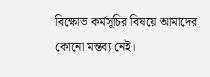বিক্ষোভ কর্মসূচির বিষয়ে আমাদের কোনো মন্তব্য নেই।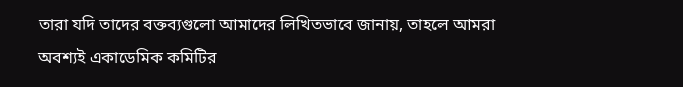তারা যদি তাদের বক্তব্যগুলো আমাদের লিখিতভাবে জানায়, তাহলে আমরা অবশ্যই একাডেমিক কমিটির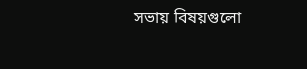সভায় বিষয়গুলো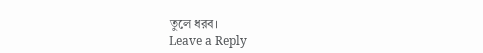তুলে ধরব।
Leave a Reply